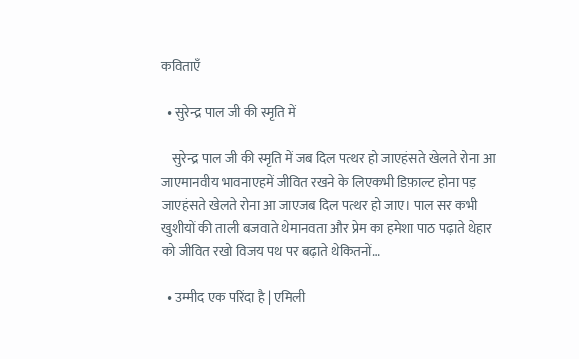कविताएँ

  • सुरेन्द्र पाल जी की स्मृति में

    सुरेन्द्र पाल जी की स्मृति में जब दिल पत्थर हो जाएहंसते खेलते रोना आ जाएमानवीय भावनाएहमें जीवित रखने के लिएकभी डिफ़ाल्ट होना पड़ जाएहंसते खेलते रोना आ जाएजब दिल पत्थर हो जाए। पाल सर कभी खुशीयों की ताली बजवाते थेमानवता और प्रेम का हमेशा पाठ पढ़ाते थेहार को जीवित रखो विजय पथ पर बढ़ाते थेकितनों…

  • उम्मीद एक परिंदा है | एमिली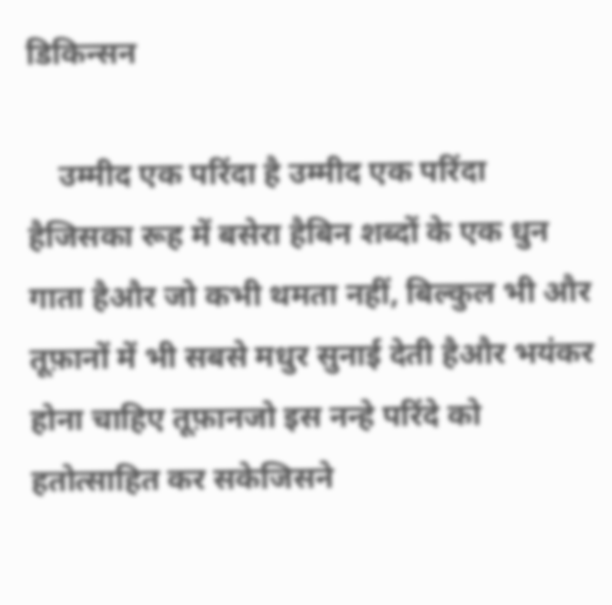डिकिन्सन

    उम्मीद एक परिंदा है उम्मीद एक परिंदा हैजिसका रूह में बसेरा हैबिन शब्दों के एक धुन गाता हैऔर जो कभी थमता नहीं, बिल्कुल भी और तूफ़ानों में भी सबसे मधुर सुनाई देती हैऔर भयंकर होना चाहिए तूफ़ानजो इस नन्हे परिंदे को हतोत्साहित कर सकेजिसने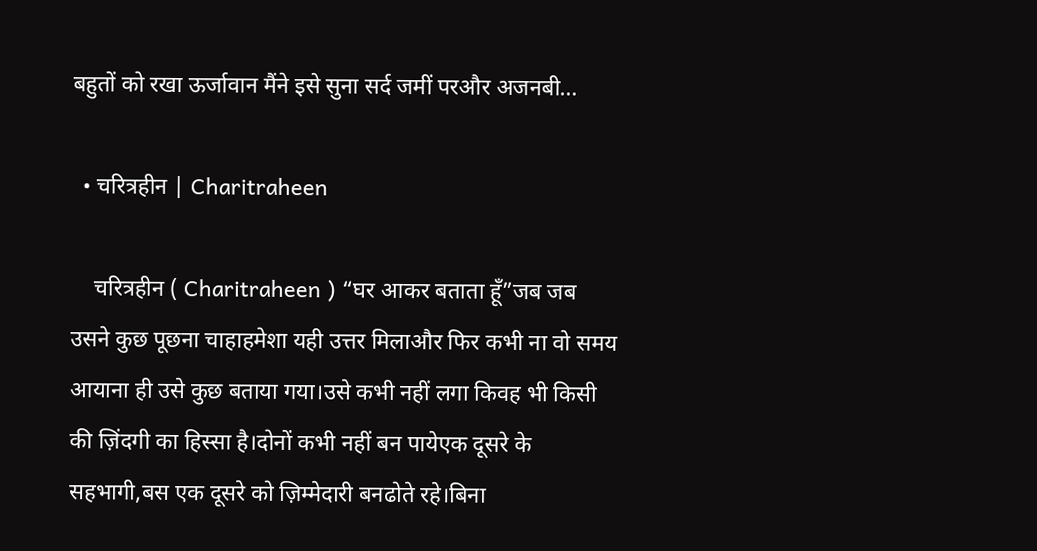बहुतों को रखा ऊर्जावान मैंने इसे सुना सर्द जमीं परऔर अजनबी…

  • चरित्रहीन | Charitraheen

    चरित्रहीन ( Charitraheen ) “घर आकर बताता हूँ”जब जब उसने कुछ पूछना चाहाहमेशा यही उत्तर मिलाऔर फिर कभी ना वो समय आयाना ही उसे कुछ बताया गया।उसे कभी नहीं लगा किवह भी किसी की ज़िंदगी का हिस्सा है।दोनों कभी नहीं बन पायेएक दूसरे के सहभागी,बस एक दूसरे को ज़िम्मेदारी बनढोते रहे।बिना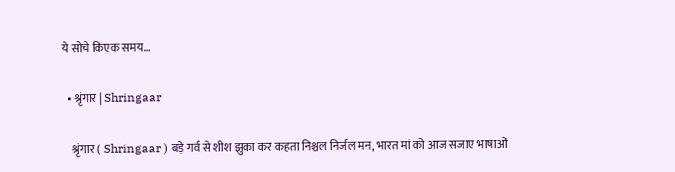ये सोचे किएक समय…

  • श्रृंगार | Shringaar

    श्रृंगार ( Shringaar ) बड़े गर्व से शीश झुका कर कहता निश्चल निर्जल मन, भारत मां को आज सजाए भाषाओं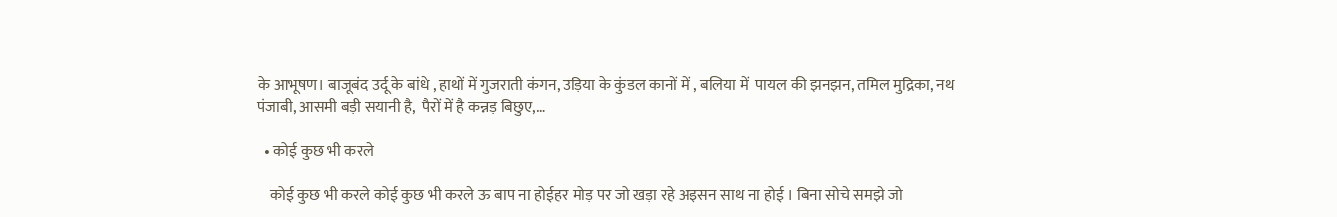के आभूषण। बाजूबंद उर्दू के बांधे , हाथों में गुजराती कंगन, उड़िया के कुंडल कानों में , बलिया में  पायल की झनझन, तमिल मुद्रिका, नथ पंजाबी, आसमी बड़ी सयानी है,  पैरों में है कन्नड़ बिछुए,…

  • कोई कुछ भी करले

    कोई कुछ भी करले कोई कुछ भी करले ऊ बाप ना होईहर मोड़ पर जो खड़ा रहे अइसन साथ ना होई । बिना सोचे समझे जो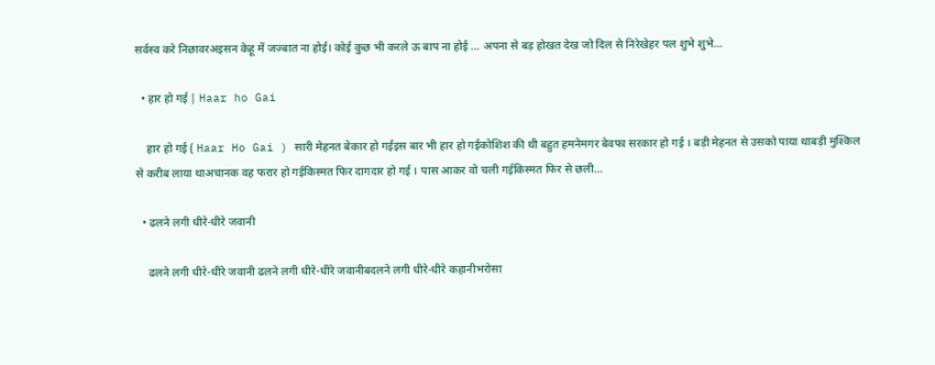सर्वस्व करे निछावरअइसन केहू में जज्बात ना होई। कोई कुछ भी करले ऊ बाप ना होई … अपना से बड़ होखत देख जो दिल से निरेखेहर पल शुभे शुभे…

  • हार हो गई | Haar ho Gai

    हार हो गई ( Haar Ho Gai ) सारी मेहनत बेकार हो गईइस बार भी हार हो गईकोशिश की थी बहुत हमनेमगर बेवफा सरकार हो गई । बड़ी मेहनत से उसको पाया थाबड़ी मुश्किल से करीब लाया थाअचानक वह फरार हो गईकिस्मत फिर दागदार हो गई । पास आकर वो चली गईकिस्मत फिर से छली…

  • ढलने लगी धीरे-धीरे जवानी

    ढलने लगी धीरे-धीरे जवानी ढलने लगी धीरे-धीरे जवानीबदलने लगी धीरे-धीरे कहानीभरोसा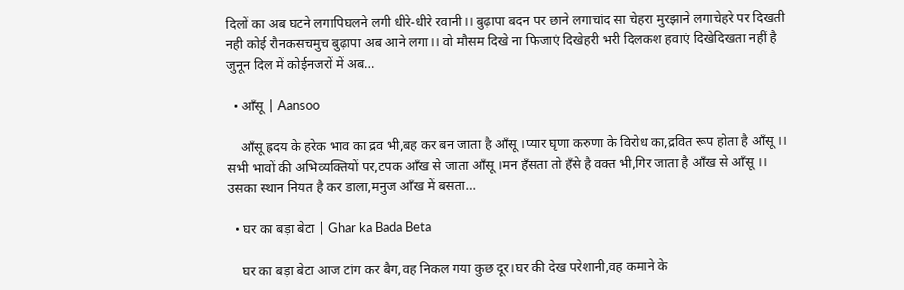दिलों का अब घटने लगापिघलने लगी धीरे-धीरे रवानी।। बुढ़ापा बदन पर छाने लगाचांद सा चेहरा मुरझाने लगाचेहरे पर दिखती नही कोई रौनकसचमुच बुढ़ापा अब आने लगा।। वो मौसम दिखे ना फिजाएं दिखेहरी भरी दिलकश हवाएं दिखेदिखता नहीं है जुनून दिल में कोईनजरों में अब…

  • आँसू | Aansoo

    आँसू ह्रदय के हरेक भाव का द्रव भी,बह कर बन जाता है आँसू ।प्यार घृणा करुणा के विरोध का,द्रवित रूप होता है आँसू ।। सभी भावों की अभिव्यक्तियों पर,टपक आँख से जाता आँसू ।मन हँसता तो हँसे है वक्त भी,गिर जाता है आँख से आँसू ।। उसका स्थान नियत है कर डाला,मनुज आँख में बसता…

  • घर का बड़ा बेटा | Ghar ka Bada Beta

    घर का बड़ा बेटा आज टांग कर बैग,वह निकल गया कुछ दूर।घर की देख परेशानी,वह कमाने के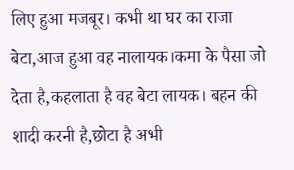लिए हुआ मजबूर। कभी था घर का राजा बेटा,आज हुआ वह नालायक।कमा के पैसा जो देता है,कहलाता है वह बेटा लायक। बहन की शादी करनी है,छोटा है अभी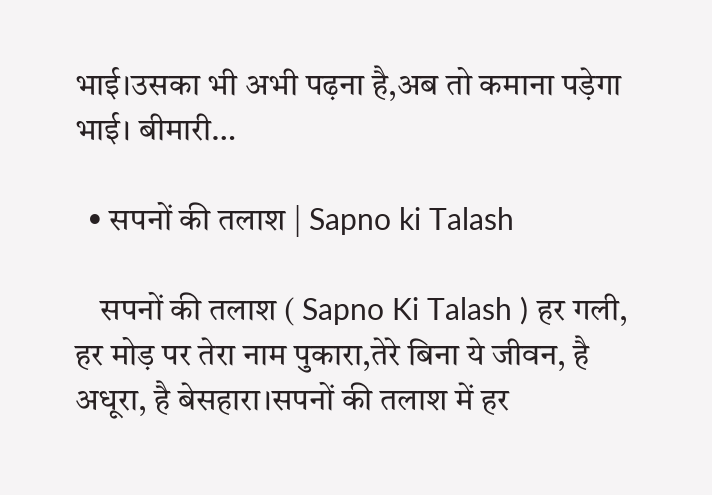भाई।उसका भी अभी पढ़ना है,अब तो कमाना पड़ेगा भाई। बीमारी…

  • सपनों की तलाश | Sapno ki Talash

    सपनों की तलाश ( Sapno Ki Talash ) हर गली, हर मोड़ पर तेरा नाम पुकारा,तेरे बिना ये जीवन, है अधूरा, है बेसहारा।सपनों की तलाश में हर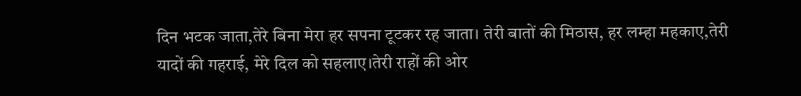दिन भटक जाता,तेरे बिना मेरा हर सपना टूटकर रह जाता। तेरी बातों की मिठास, हर लम्हा महकाए,तेरी यादों की गहराई, मेरे दिल को सहलाए।तेरी राहों की ओर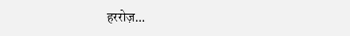हररोज़…